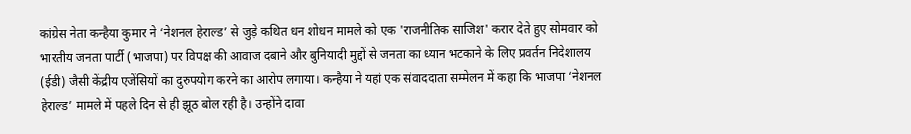कांग्रेस नेता कन्हैया कुमार ने ‘नेशनल हेराल्ड’ से जुड़े कथित धन शोधन मामले को एक 'राजनीतिक साजिश' करार देते हुए सोमवार को भारतीय जनता पार्टी (भाजपा) पर विपक्ष की आवाज दबाने और बुनियादी मुद्दों से जनता का ध्यान भटकाने के लिए प्रवर्तन निदेशालय (ईडी) जैसी केंद्रीय एजेंसियों का दुरुपयोग करने का आरोप लगाया। कन्हैया ने यहां एक संवाददाता सम्मेलन में कहा कि भाजपा ‘नेशनल हेराल्ड’ मामले में पहले दिन से ही झूठ बोल रही है। उन्होंने दावा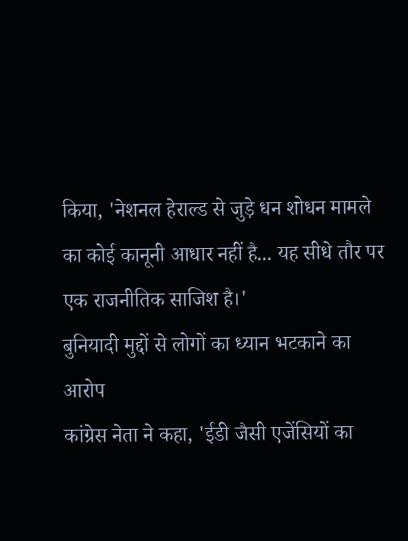किया, 'नेशनल हेराल्ड से जुड़े धन शोधन मामले का कोई कानूनी आधार नहीं है... यह सीधे तौर पर एक राजनीतिक साजिश है।'
बुनियादी मुद्दों से लोगों का ध्यान भटकाने का आरोप
कांग्रेस नेता ने कहा, 'ईडी जैसी एजेंसियों का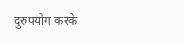दुरुपयोग करके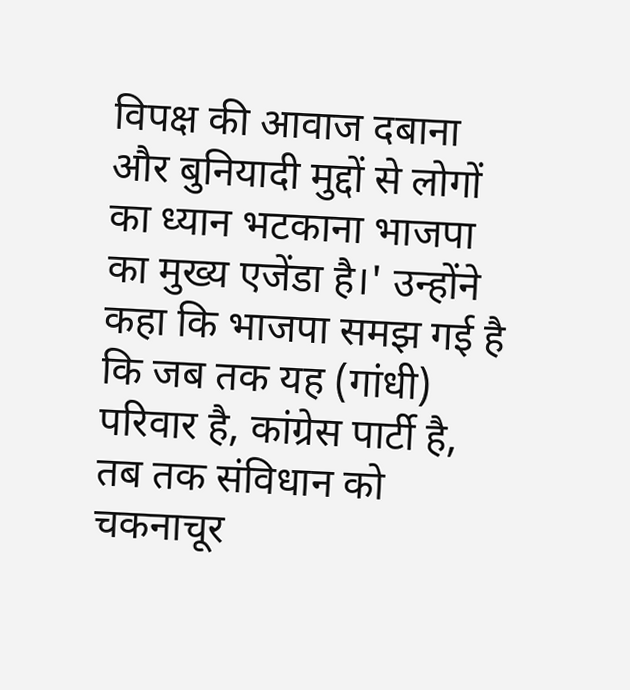विपक्ष की आवाज दबाना और बुनियादी मुद्दों से लोगों का ध्यान भटकाना भाजपा का मुख्य एजेंडा है।' उन्होंने कहा कि भाजपा समझ गई है कि जब तक यह (गांधी) परिवार है, कांग्रेस पार्टी है, तब तक संविधान को चकनाचूर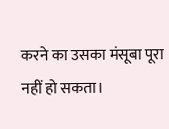करने का उसका मंसूबा पूरा नहीं हो सकता।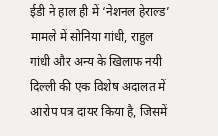ईडी ने हाल ही में ‘नेशनल हेराल्ड’ मामले में सोनिया गांधी, राहुल गांधी और अन्य के खिलाफ नयी दिल्ली की एक विशेष अदालत में आरोप पत्र दायर किया है, जिसमें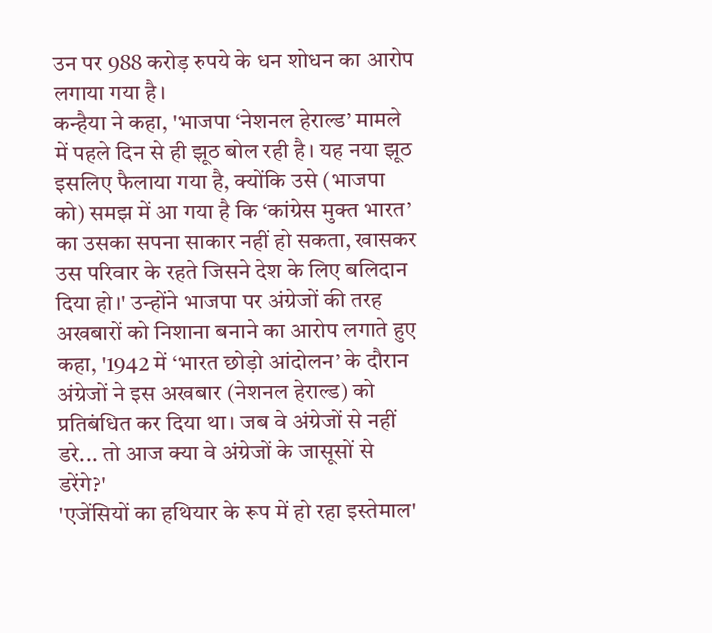उन पर 988 करोड़ रुपये के धन शोधन का आरोप लगाया गया है।
कन्हैया ने कहा, 'भाजपा ‘नेशनल हेराल्ड’ मामले में पहले दिन से ही झूठ बोल रही है। यह नया झूठ इसलिए फैलाया गया है, क्योंकि उसे (भाजपा को) समझ में आ गया है कि ‘कांग्रेस मुक्त भारत’ का उसका सपना साकार नहीं हो सकता, खासकर उस परिवार के रहते जिसने देश के लिए बलिदान दिया हो।' उन्होंने भाजपा पर अंग्रेजों की तरह अखबारों को निशाना बनाने का आरोप लगाते हुए कहा, '1942 में ‘भारत छोड़ो आंदोलन’ के दौरान अंग्रेजों ने इस अखबार (नेशनल हेराल्ड) को प्रतिबंधित कर दिया था। जब वे अंग्रेजों से नहीं डरे... तो आज क्या वे अंग्रेजों के जासूसों से डरेंगे?'
'एजेंसियों का हथियार के रूप में हो रहा इस्तेमाल'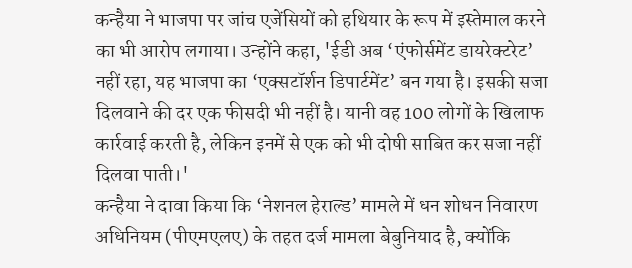कन्हैया ने भाजपा पर जांच एजेंसियों को हथियार के रूप में इस्तेमाल करने का भी आरोप लगाया। उन्होंने कहा, 'ईडी अब ‘एंफोर्समेंट डायरेक्टरेट’ नहीं रहा, यह भाजपा का ‘एक्सटॉर्शन डिपार्टमेंट’ बन गया है। इसकी सजा दिलवाने की दर एक फीसदी भी नहीं है। यानी वह 100 लोगों के खिलाफ कार्रवाई करती है, लेकिन इनमें से एक को भी दोषी साबित कर सजा नहीं दिलवा पाती।'
कन्हैया ने दावा किया कि ‘नेशनल हेराल्ड’ मामले में धन शोधन निवारण अधिनियम (पीएमएलए) के तहत दर्ज मामला बेबुनियाद है, क्योंकि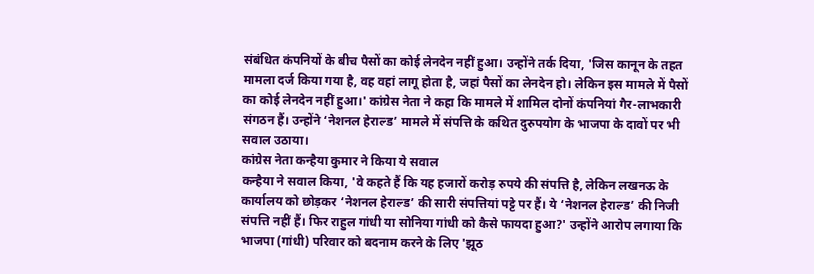संबंधित कंपनियों के बीच पैसों का कोई लेनदेन नहीं हुआ। उन्होंने तर्क दिया, 'जिस कानून के तहत मामला दर्ज किया गया है, वह वहां लागू होता है, जहां पैसों का लेनदेन हो। लेकिन इस मामले में पैसों का कोई लेनदेन नहीं हुआ।' कांग्रेस नेता ने कहा कि मामले में शामिल दोनों कंपनियां गैर-लाभकारी संगठन हैं। उन्होंने ‘नेशनल हेराल्ड’ मामले में संपत्ति के कथित दुरुपयोग के भाजपा के दावों पर भी सवाल उठाया।
कांग्रेस नेता कन्हैया कुमार ने किया ये सवाल
कन्हैया ने सवाल किया, 'वे कहते हैं कि यह हजारों करोड़ रुपये की संपत्ति है, लेकिन लखनऊ के कार्यालय को छोड़कर ‘नेशनल हेराल्ड’ की सारी संपत्तियां पट्टे पर हैं। ये ‘नेशनल हेराल्ड’ की निजी संपत्ति नहीं हैं। फिर राहुल गांधी या सोनिया गांधी को कैसे फायदा हुआ?' उन्होंने आरोप लगाया कि भाजपा (गांधी) परिवार को बदनाम करने के लिए 'झूठ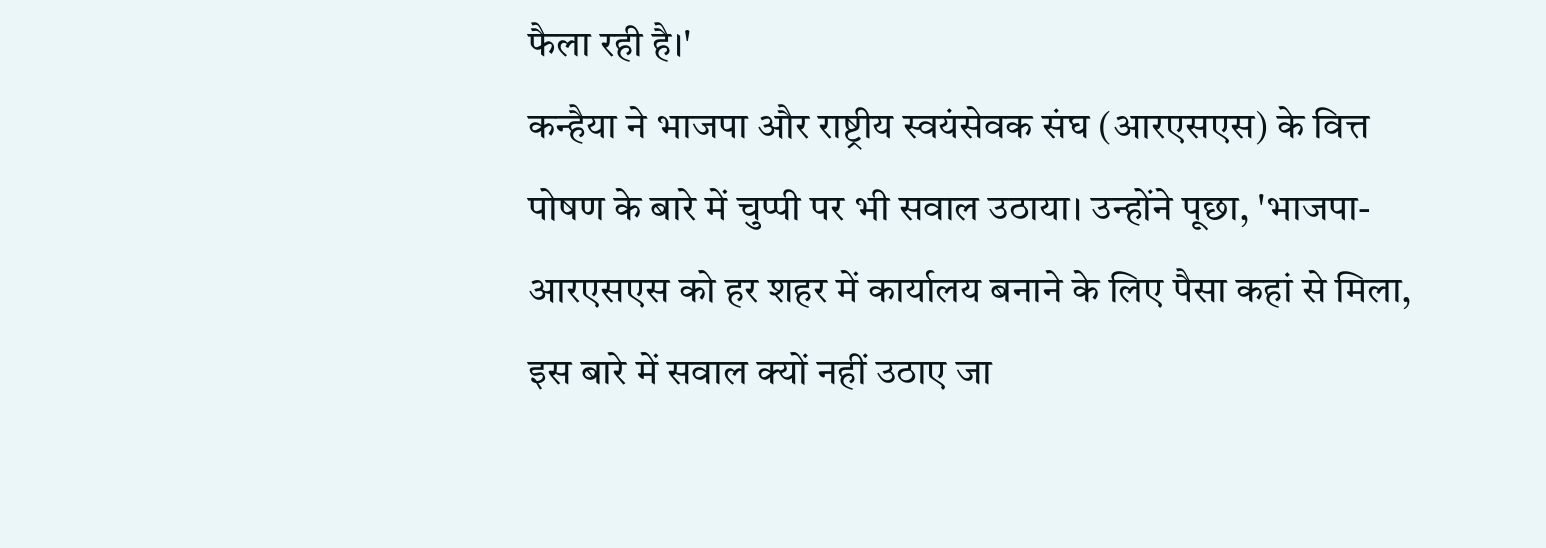फैला रही है।'
कन्हैया ने भाजपा और राष्ट्रीय स्वयंसेवक संघ (आरएसएस) के वित्त पोषण के बारे में चुप्पी पर भी सवाल उठाया। उन्होंने पूछा, 'भाजपा-आरएसएस को हर शहर में कार्यालय बनाने के लिए पैसा कहां से मिला, इस बारे में सवाल क्यों नहीं उठाए जा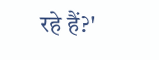रहे हैं?'